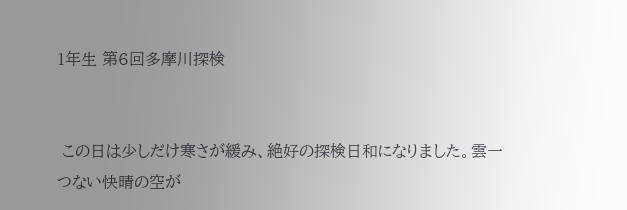1年生 第6回多摩川探検


 この日は少しだけ寒さが緩み、絶好の探検日和になりました。雲一つない快晴の空が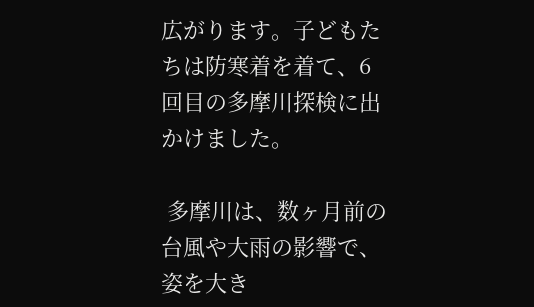広がります。子どもたちは防寒着を着て、6回目の多摩川探検に出かけました。

 多摩川は、数ヶ月前の台風や大雨の影響で、姿を大き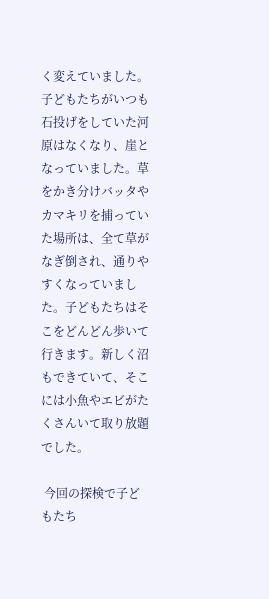く変えていました。子どもたちがいつも石投げをしていた河原はなくなり、崖となっていました。草をかき分けバッタやカマキリを捕っていた場所は、全て草がなぎ倒され、通りやすくなっていました。子どもたちはそこをどんどん歩いて行きます。新しく沼もできていて、そこには小魚やエビがたくさんいて取り放題でした。

 今回の探検で子どもたち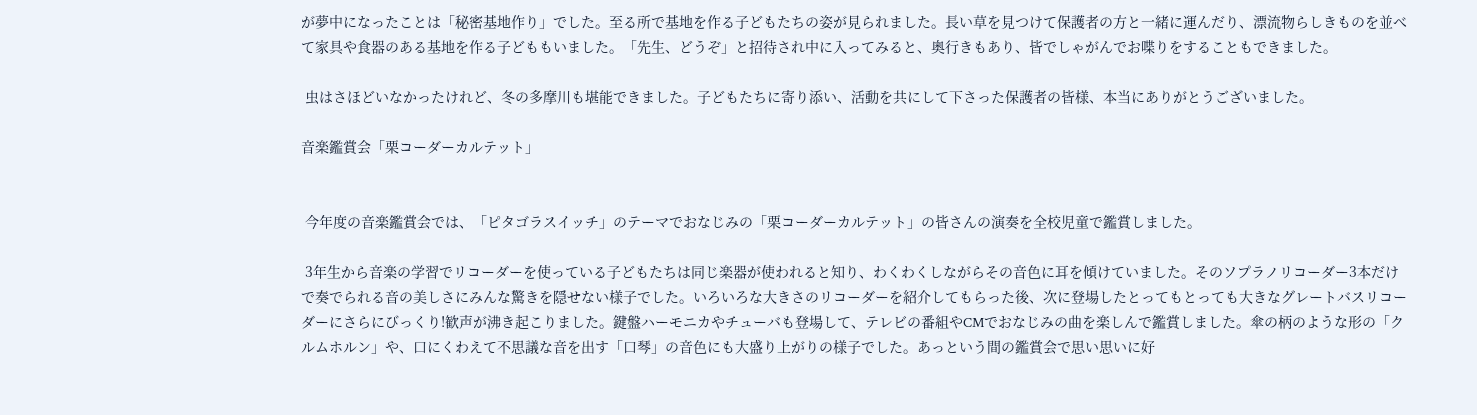が夢中になったことは「秘密基地作り」でした。至る所で基地を作る子どもたちの姿が見られました。長い草を見つけて保護者の方と一緒に運んだり、漂流物らしきものを並べて家具や食器のある基地を作る子どももいました。「先生、どうぞ」と招待され中に入ってみると、奥行きもあり、皆でしゃがんでお喋りをすることもできました。

 虫はさほどいなかったけれど、冬の多摩川も堪能できました。子どもたちに寄り添い、活動を共にして下さった保護者の皆様、本当にありがとうございました。

音楽鑑賞会「栗コーダーカルテット」


 今年度の音楽鑑賞会では、「ピタゴラスイッチ」のテーマでおなじみの「栗コーダーカルテット」の皆さんの演奏を全校児童で鑑賞しました。

 3年生から音楽の学習でリコーダーを使っている子どもたちは同じ楽器が使われると知り、わくわくしながらその音色に耳を傾けていました。そのソプラノリコーダー3本だけで奏でられる音の美しさにみんな驚きを隠せない様子でした。いろいろな大きさのリコーダーを紹介してもらった後、次に登場したとってもとっても大きなグレートバスリコーダーにさらにびっくり!歓声が沸き起こりました。鍵盤ハーモニカやチューバも登場して、テレビの番組やCMでおなじみの曲を楽しんで鑑賞しました。傘の柄のような形の「クルムホルン」や、口にくわえて不思議な音を出す「口琴」の音色にも大盛り上がりの様子でした。あっという間の鑑賞会で思い思いに好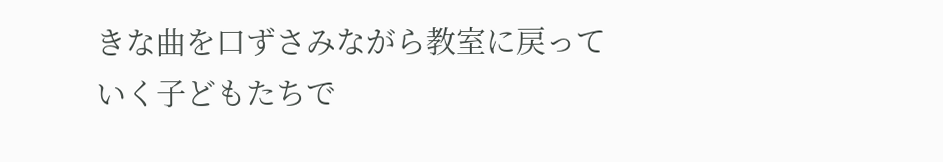きな曲を口ずさみながら教室に戻っていく子どもたちで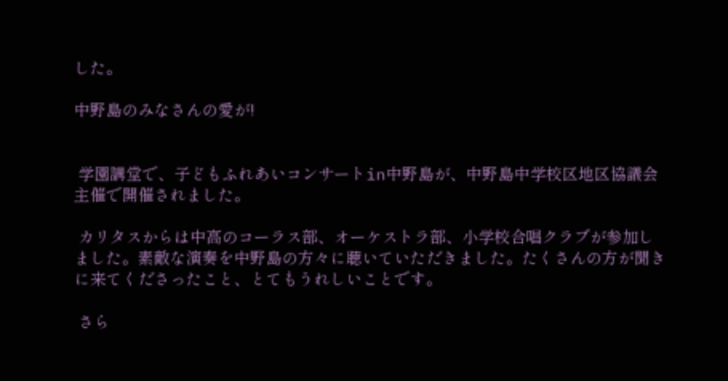した。

中野島のみなさんの愛が!


 学園講堂で、子どもふれあいコンサートin中野島が、中野島中学校区地区協議会主催で開催されました。

 カリタスからは中高のコーラス部、オーケストラ部、小学校合唱クラブが参加しました。素敵な演奏を中野島の方々に聴いていただきました。たくさんの方が聞きに来てくださったこと、とてもうれしいことです。

 さら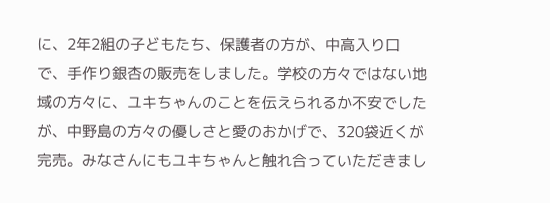に、2年2組の子どもたち、保護者の方が、中高入り口で、手作り銀杏の販売をしました。学校の方々ではない地域の方々に、ユキちゃんのことを伝えられるか不安でしたが、中野島の方々の優しさと愛のおかげで、320袋近くが完売。みなさんにもユキちゃんと触れ合っていただきまし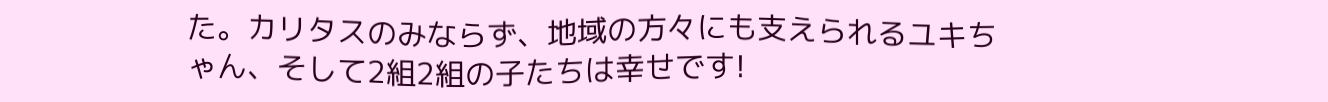た。カリタスのみならず、地域の方々にも支えられるユキちゃん、そして2組2組の子たちは幸せです!